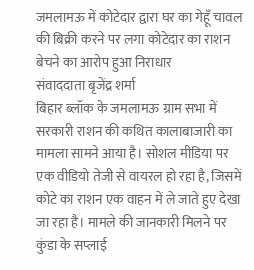जमलामऊ में कोटेदार द्वारा घर का गेहूँ चावल की बिक्री करने पर लगा कोटेदार का राशन बेचने का आरोप हुआ निराधार
संवाददाता बृजेंद्र शर्मा
बिहार ब्लॉक के जमलामऊ ग्राम सभा में सरकारी राशन की कथित कालाबाजारी का मामला सामने आया है। सोशल मीडिया पर एक वीडियो तेजी से वायरल हो रहा है, जिसमें कोटे का राशन एक वाहन में ले जाते हुए देखा जा रहा है। मामले की जानकारी मिलने पर कुंडा के सप्लाई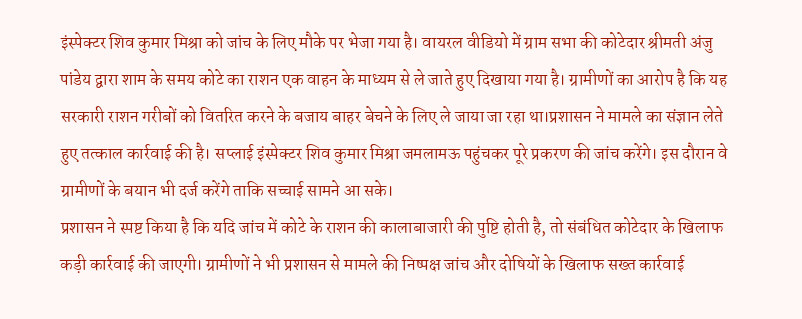इंस्पेक्टर शिव कुमार मिश्रा को जांच के लिए मौके पर भेजा गया है। वायरल वीडियो में ग्राम सभा की कोटेदार श्रीमती अंजु पांडेय द्वारा शाम के समय कोटे का राशन एक वाहन के माध्यम से ले जाते हुए दिखाया गया है। ग्रामीणों का आरोप है कि यह सरकारी राशन गरीबों को वितरित करने के बजाय बाहर बेचने के लिए ले जाया जा रहा था।प्रशासन ने मामले का संज्ञान लेते हुए तत्काल कार्रवाई की है। सप्लाई इंस्पेक्टर शिव कुमार मिश्रा जमलामऊ पहुंचकर पूरे प्रकरण की जांच करेंगे। इस दौरान वे ग्रामीणों के बयान भी दर्ज करेंगे ताकि सच्चाई सामने आ सके।
प्रशासन ने स्पष्ट किया है कि यदि जांच में कोटे के राशन की कालाबाजारी की पुष्टि होती है, तो संबंधित कोटेदार के खिलाफ कड़ी कार्रवाई की जाएगी। ग्रामीणों ने भी प्रशासन से मामले की निष्पक्ष जांच और दोषियों के खिलाफ सख्त कार्रवाई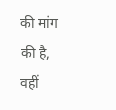की मांग की है, वहीं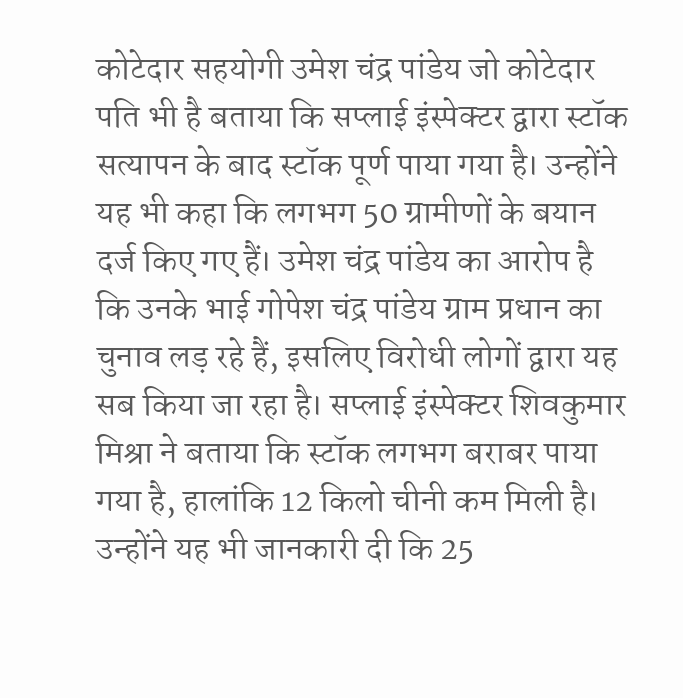कोटेदार सहयोगी उमेश चंद्र पांडेय जो कोटेदार पति भी है बताया कि सप्लाई इंस्पेक्टर द्वारा स्टॉक सत्यापन के बाद स्टॉक पूर्ण पाया गया है। उन्होंने यह भी कहा कि लगभग 50 ग्रामीणों के बयान दर्ज किए गए हैं। उमेश चंद्र पांडेय का आरोप है कि उनके भाई गोपेश चंद्र पांडेय ग्राम प्रधान का चुनाव लड़ रहे हैं, इसलिए विरोधी लोगों द्वारा यह सब किया जा रहा है। सप्लाई इंस्पेक्टर शिवकुमार मिश्रा ने बताया कि स्टॉक लगभग बराबर पाया गया है, हालांकि 12 किलो चीनी कम मिली है। उन्होंने यह भी जानकारी दी कि 25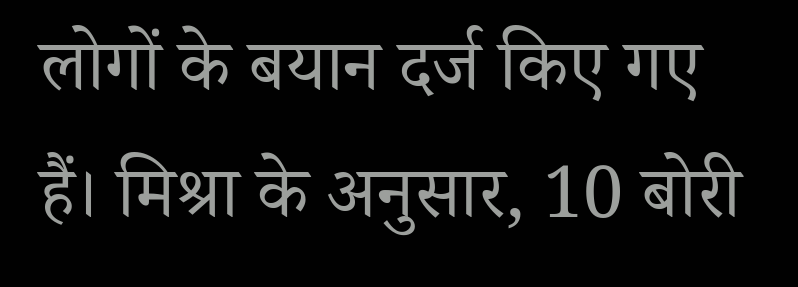लोगों के बयान दर्ज किए गए हैं। मिश्रा के अनुसार, 10 बोरी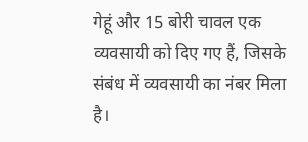गेहूं और 15 बोरी चावल एक व्यवसायी को दिए गए हैं, जिसके संबंध में व्यवसायी का नंबर मिला है।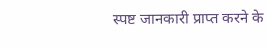स्पष्ट जानकारी प्राप्त करने के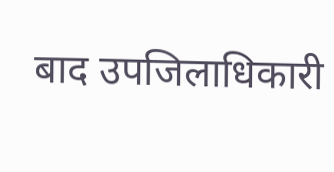बाद उपजिलाधिकारी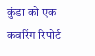कुंडा को एक कवरिंग रिपोर्ट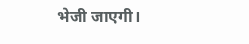भेजी जाएगी।